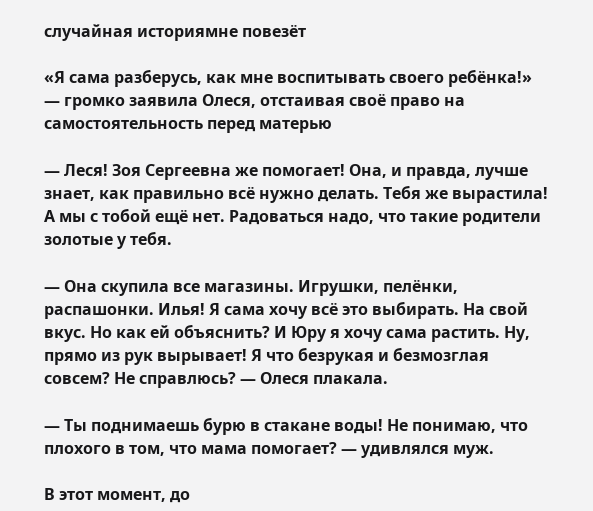случайная историямне повезёт

«Я сама разберусь, как мне воспитывать своего ребёнка!» — громко заявила Олеся, отстаивая своё право на самостоятельность перед матерью

— Леся! Зоя Сергеевна же помогает! Она, и правда, лучше знает, как правильно всё нужно делать. Тебя же вырастила! А мы с тобой ещё нет. Радоваться надо, что такие родители золотые у тебя.

— Она скупила все магазины. Игрушки, пелёнки, распашонки. Илья! Я сама хочу всё это выбирать. На свой вкус. Но как ей объяснить? И Юру я хочу сама растить. Ну, прямо из рук вырывает! Я что безрукая и безмозглая совсем? Не справлюсь? — Олеся плакала.

— Ты поднимаешь бурю в стакане воды! Не понимаю, что плохого в том, что мама помогает? — удивлялся муж.

В этот момент, до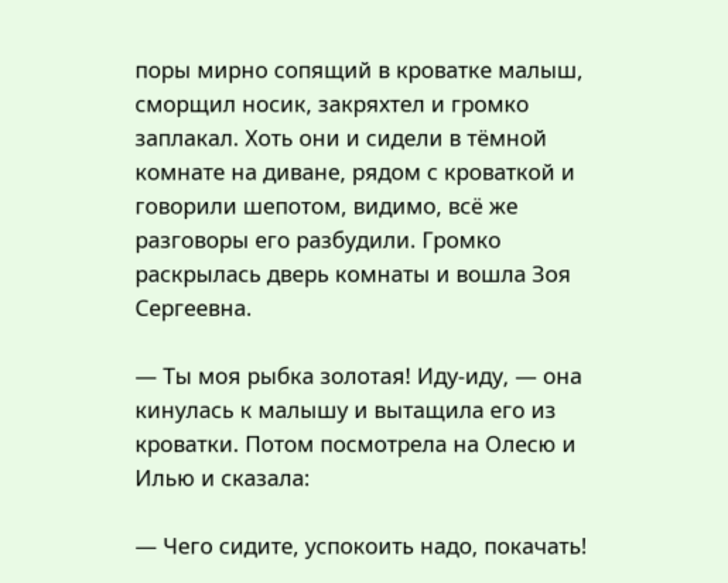поры мирно сопящий в кроватке малыш, сморщил носик, закряхтел и громко заплакал. Хоть они и сидели в тёмной комнате на диване, рядом с кроваткой и говорили шепотом, видимо, всё же разговоры его разбудили. Громко раскрылась дверь комнаты и вошла Зоя Сергеевна.

— Ты моя рыбка золотая! Иду-иду, — она кинулась к малышу и вытащила его из кроватки. Потом посмотрела на Олесю и Илью и сказала:

— Чего сидите, успокоить надо, покачать!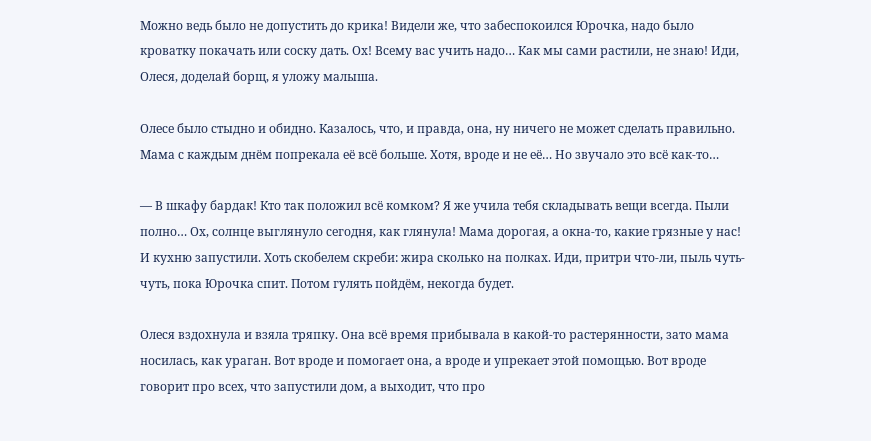Можно ведь было не допустить до крика! Видели же, что забеспокоился Юрочка, надо было кроватку покачать или соску дать. Ох! Всему вас учить надо… Как мы сами растили, не знаю! Иди, Олеся, доделай борщ, я уложу малыша.

Олесе было стыдно и обидно. Казалось, что, и правда, она, ну ничего не может сделать правильно. Мама с каждым днём попрекала её всё больше. Хотя, вроде и не её… Но звучало это всё как-то…

— В шкафу бардак! Кто так положил всё комком? Я же учила тебя складывать вещи всегда. Пыли полно… Ох, солнце выглянуло сегодня, как глянула! Мама дорогая, а окна-то, какие грязные у нас! И кухню запустили. Хоть скобелем скреби: жира сколько на полках. Иди, притри что-ли, пыль чуть-чуть, пока Юрочка спит. Потом гулять пойдём, некогда будет.

Олеся вздохнула и взяла тряпку. Она всё время прибывала в какой-то растерянности, зато мама носилась, как ураган. Вот вроде и помогает она, а вроде и упрекает этой помощью. Вот вроде говорит про всех, что запустили дом, а выходит, что про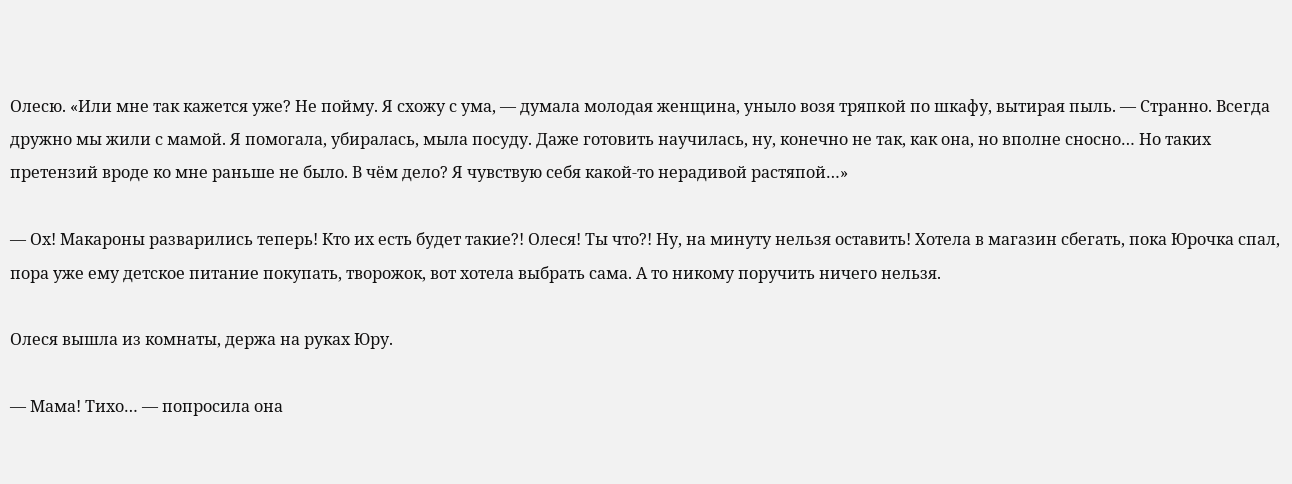Олесю. «Или мне так кажется уже? Не пойму. Я схожу с ума, — думала молодая женщина, уныло возя тряпкой по шкафу, вытирая пыль. — Странно. Всегда дружно мы жили с мамой. Я помогала, убиралась, мыла посуду. Даже готовить научилась, ну, конечно не так, как она, но вполне сносно… Но таких претензий вроде ко мне раньше не было. В чём дело? Я чувствую себя какой-то нерадивой растяпой…»

— Ох! Макароны разварились теперь! Кто их есть будет такие?! Олеся! Ты что?! Ну, на минуту нельзя оставить! Хотела в магазин сбегать, пока Юрочка спал, пора уже ему детское питание покупать, творожок, вот хотела выбрать сама. А то никому поручить ничего нельзя.

Олеся вышла из комнаты, держа на руках Юру.

— Мама! Тихо… — попросила она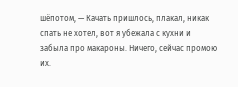шёпотом, — Качать пришлось, плакал, никак спать не хотел, вот я убежала с кухни и забыла про макароны. Ничего, сейчас промою их.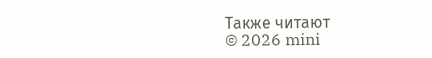Также читают
© 2026 mini